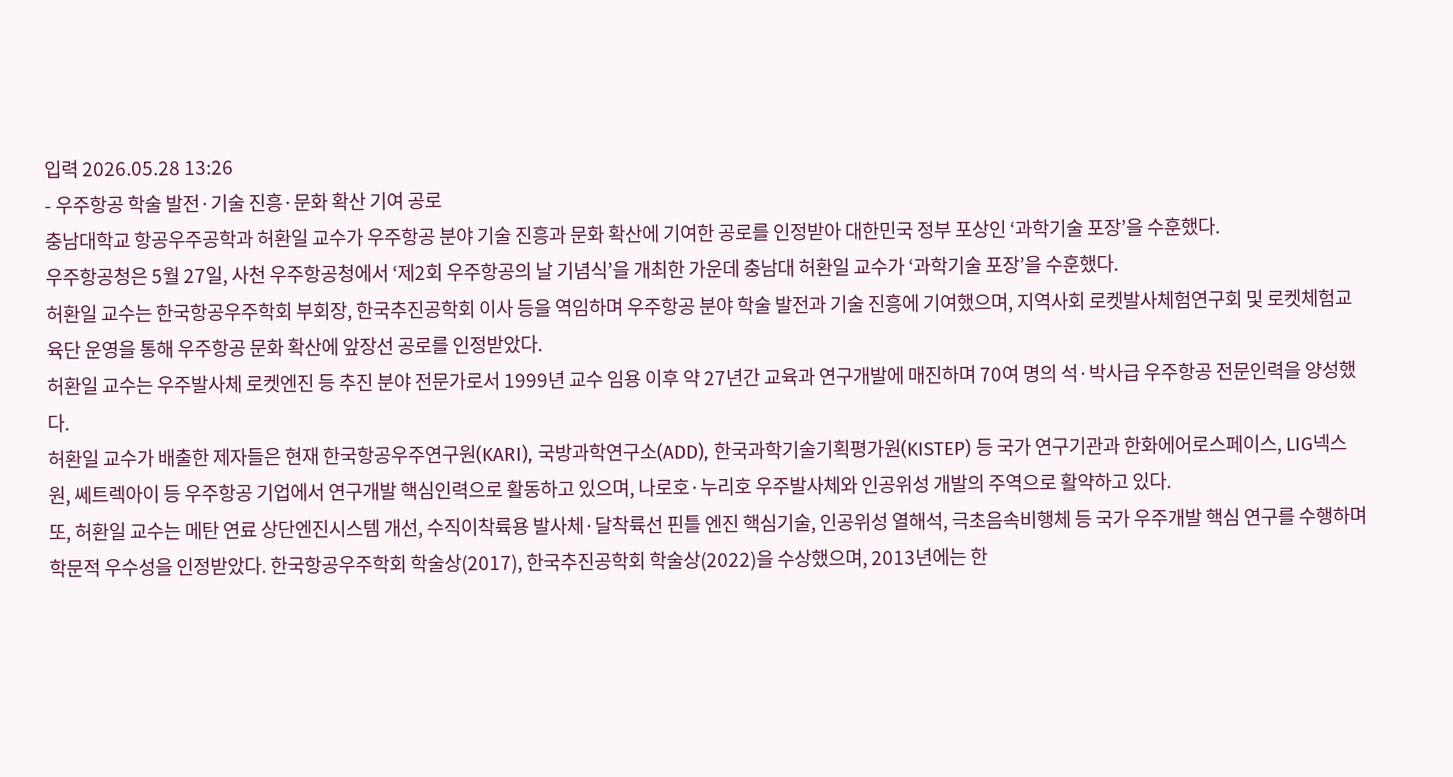입력 2026.05.28 13:26
- 우주항공 학술 발전·기술 진흥·문화 확산 기여 공로
충남대학교 항공우주공학과 허환일 교수가 우주항공 분야 기술 진흥과 문화 확산에 기여한 공로를 인정받아 대한민국 정부 포상인 ‘과학기술 포장’을 수훈했다.
우주항공청은 5월 27일, 사천 우주항공청에서 ‘제2회 우주항공의 날 기념식’을 개최한 가운데 충남대 허환일 교수가 ‘과학기술 포장’을 수훈했다.
허환일 교수는 한국항공우주학회 부회장, 한국추진공학회 이사 등을 역임하며 우주항공 분야 학술 발전과 기술 진흥에 기여했으며, 지역사회 로켓발사체험연구회 및 로켓체험교육단 운영을 통해 우주항공 문화 확산에 앞장선 공로를 인정받았다.
허환일 교수는 우주발사체 로켓엔진 등 추진 분야 전문가로서 1999년 교수 임용 이후 약 27년간 교육과 연구개발에 매진하며 70여 명의 석·박사급 우주항공 전문인력을 양성했다.
허환일 교수가 배출한 제자들은 현재 한국항공우주연구원(KARI), 국방과학연구소(ADD), 한국과학기술기획평가원(KISTEP) 등 국가 연구기관과 한화에어로스페이스, LIG넥스원, 쎄트렉아이 등 우주항공 기업에서 연구개발 핵심인력으로 활동하고 있으며, 나로호·누리호 우주발사체와 인공위성 개발의 주역으로 활약하고 있다.
또, 허환일 교수는 메탄 연료 상단엔진시스템 개선, 수직이착륙용 발사체·달착륙선 핀틀 엔진 핵심기술, 인공위성 열해석, 극초음속비행체 등 국가 우주개발 핵심 연구를 수행하며 학문적 우수성을 인정받았다. 한국항공우주학회 학술상(2017), 한국추진공학회 학술상(2022)을 수상했으며, 2013년에는 한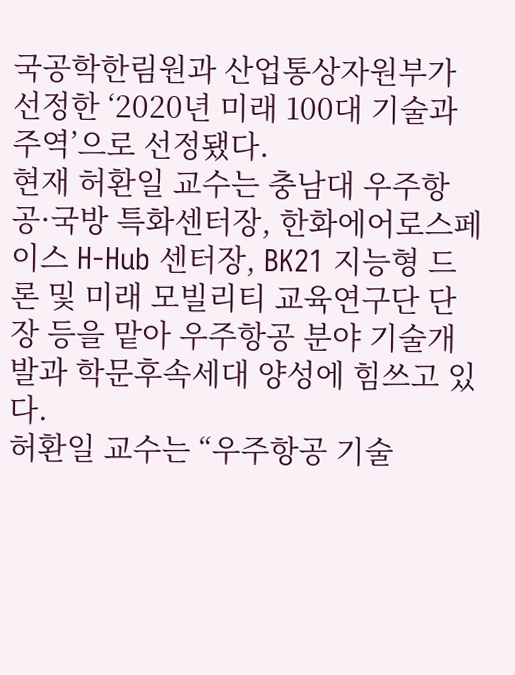국공학한림원과 산업통상자원부가 선정한 ‘2020년 미래 100대 기술과 주역’으로 선정됐다.
현재 허환일 교수는 충남대 우주항공·국방 특화센터장, 한화에어로스페이스 H-Hub 센터장, BK21 지능형 드론 및 미래 모빌리티 교육연구단 단장 등을 맡아 우주항공 분야 기술개발과 학문후속세대 양성에 힘쓰고 있다.
허환일 교수는 “우주항공 기술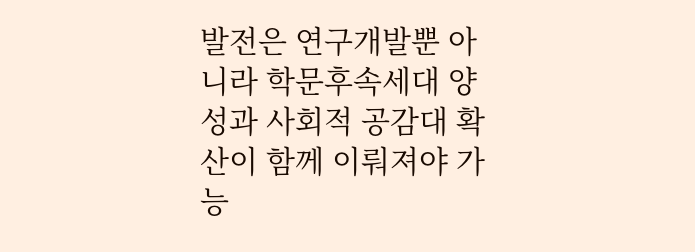발전은 연구개발뿐 아니라 학문후속세대 양성과 사회적 공감대 확산이 함께 이뤄져야 가능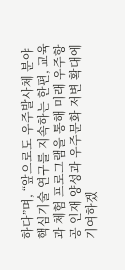하다”며, “앞으로도 우주발사체 분야 핵심기술 연구를 지속하는 한편, 교육과 체험 프로그램을 통해 미래 우주항공 인재 양성과 우주문화 저변 확대에 기여하겠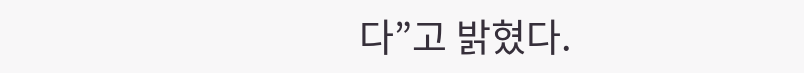다”고 밝혔다.